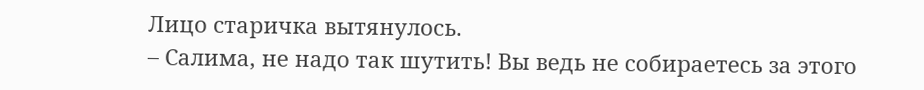Лицо старичка вытянулось.
– Салима, не надо так шутить! Вы ведь не собираетесь за этого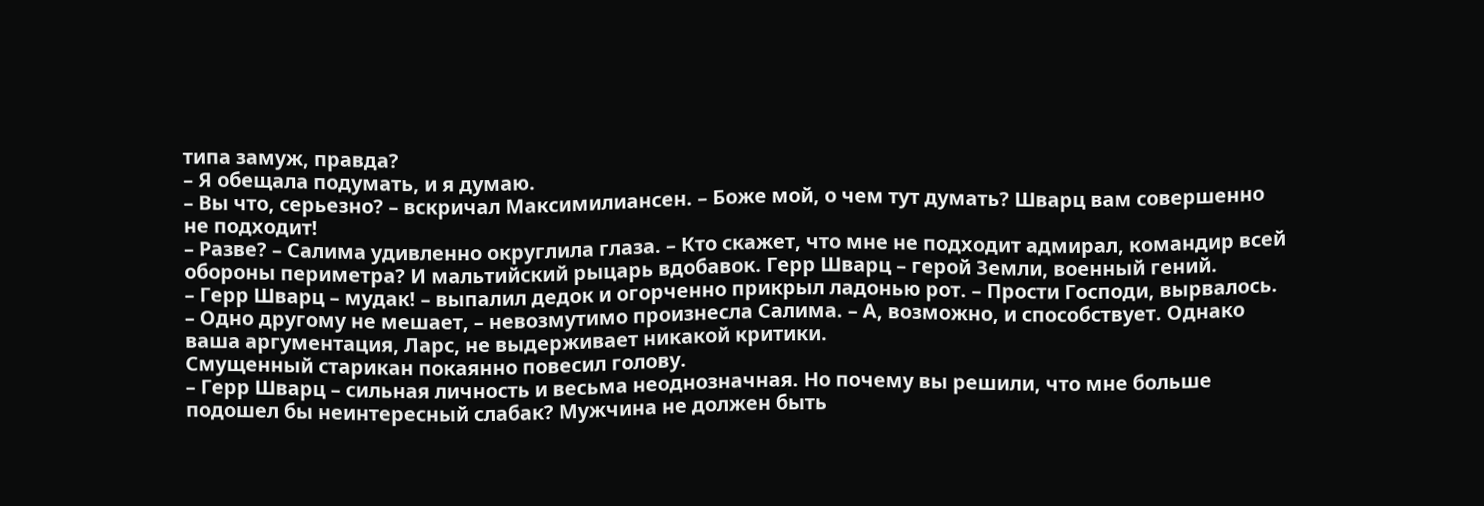типа замуж, правда?
– Я обещала подумать, и я думаю.
– Вы что, серьезно? – вскричал Максимилиансен. – Боже мой, о чем тут думать? Шварц вам совершенно не подходит!
– Разве? – Салима удивленно округлила глаза. – Кто скажет, что мне не подходит адмирал, командир всей обороны периметра? И мальтийский рыцарь вдобавок. Герр Шварц – герой Земли, военный гений.
– Герр Шварц – мудак! – выпалил дедок и огорченно прикрыл ладонью рот. – Прости Господи, вырвалось.
– Одно другому не мешает, – невозмутимо произнесла Салима. – А, возможно, и способствует. Однако ваша аргументация, Ларс, не выдерживает никакой критики.
Смущенный старикан покаянно повесил голову.
– Герр Шварц – сильная личность и весьма неоднозначная. Но почему вы решили, что мне больше подошел бы неинтересный слабак? Мужчина не должен быть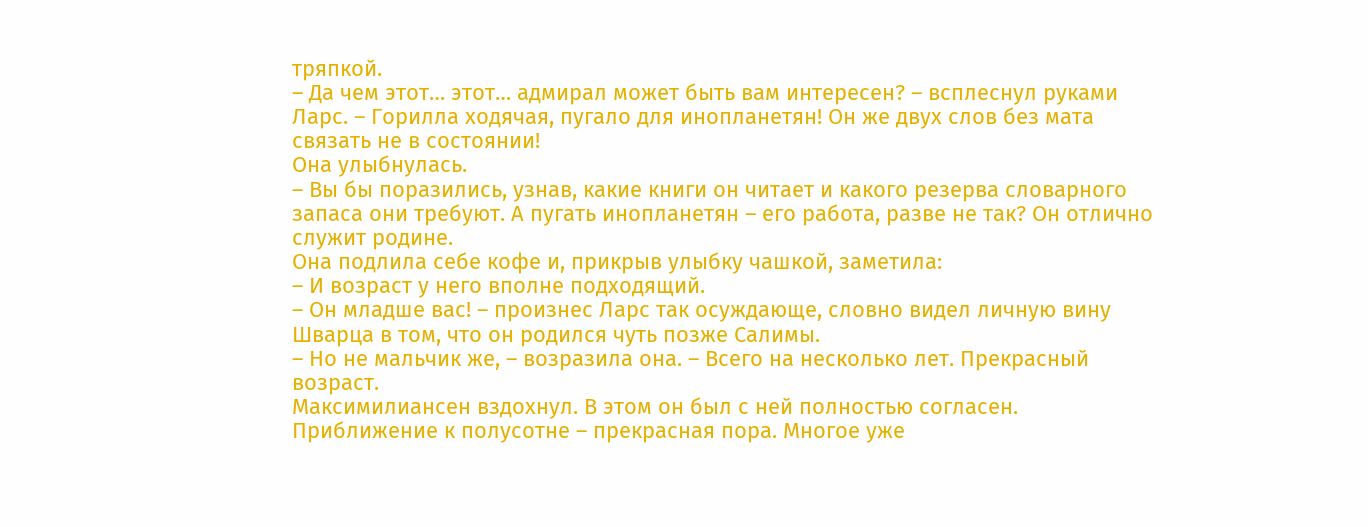тряпкой.
– Да чем этот… этот… адмирал может быть вам интересен? – всплеснул руками Ларс. – Горилла ходячая, пугало для инопланетян! Он же двух слов без мата связать не в состоянии!
Она улыбнулась.
– Вы бы поразились, узнав, какие книги он читает и какого резерва словарного запаса они требуют. А пугать инопланетян – его работа, разве не так? Он отлично служит родине.
Она подлила себе кофе и, прикрыв улыбку чашкой, заметила:
– И возраст у него вполне подходящий.
– Он младше вас! – произнес Ларс так осуждающе, словно видел личную вину Шварца в том, что он родился чуть позже Салимы.
– Но не мальчик же, – возразила она. – Всего на несколько лет. Прекрасный возраст.
Максимилиансен вздохнул. В этом он был с ней полностью согласен. Приближение к полусотне – прекрасная пора. Многое уже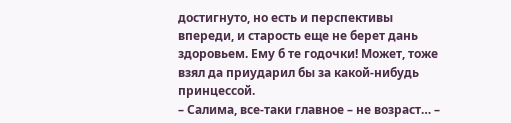достигнуто, но есть и перспективы впереди, и старость еще не берет дань здоровьем. Ему б те годочки! Может, тоже взял да приударил бы за какой-нибудь принцессой.
– Салима, все-таки главное – не возраст… –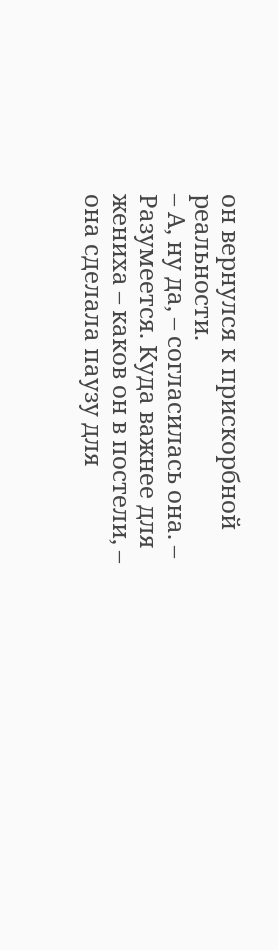он вернулся к прискорбной реальности.
– А, ну да, – согласилась она. – Разумеется. Куда важнее для жениха – каков он в постели, – она сделала паузу для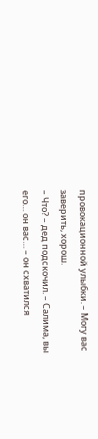провокационной улыбки. – Могу вас заверить, хорош.
– Что? – дед подскочил. – Салима, вы его… он вас… – он схватился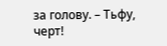за голову. – Тьфу, черт!